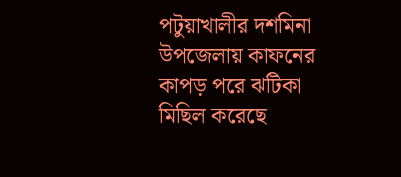পটুয়াখালীর দশমিনা উপজেলায় কাফনের কাপড় পরে ঝটিকা মিছিল করেছে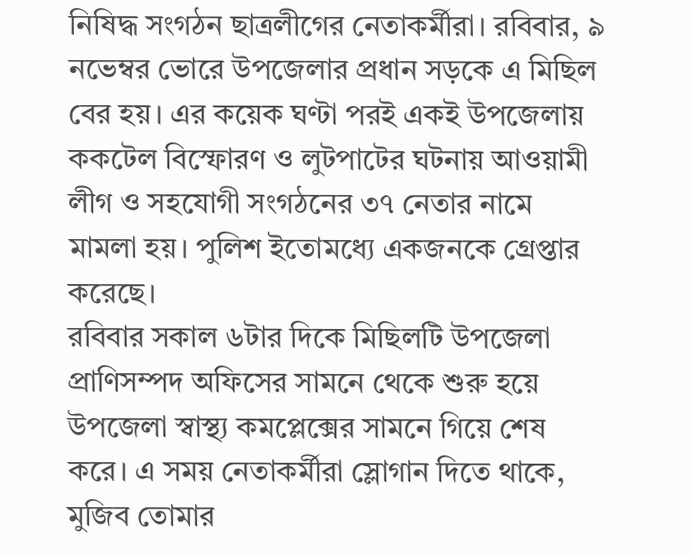নিষিদ্ধ সংগঠন ছাত্রলীগের নেতাকর্মীরা। রবিবার, ৯ নভেম্বর ভোরে উপজেলার প্রধান সড়কে এ মিছিল বের হয়। এর কয়েক ঘণ্টা পরই একই উপজেলায় ককটেল বিস্ফোরণ ও লুটপাটের ঘটনায় আওয়ামী লীগ ও সহযোগী সংগঠনের ৩৭ নেতার নামে মামলা হয়। পুলিশ ইতোমধ্যে একজনকে গ্রেপ্তার করেছে।
রবিবার সকাল ৬টার দিকে মিছিলটি উপজেলা প্রাণিসম্পদ অফিসের সামনে থেকে শুরু হয়ে উপজেলা স্বাস্থ্য কমপ্লেক্সের সামনে গিয়ে শেষ করে। এ সময় নেতাকর্মীরা স্লোগান দিতে থাকে, মুজিব তোমার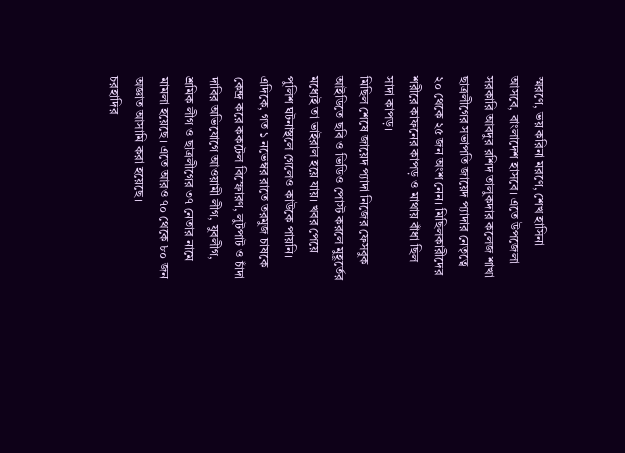স্মরণে, ভয় করিনা মরণে, শেখ হাসিনা আসবে, বাংলাদেশ হাসবে। এতে উপজেলা সরকারি আবদুর রশিদ তালুকদার কলেজ শাখা ছাত্রলীগের সভাপতি জায়েদ প্যাদার নেতৃত্বে ২০ থেকে ২৫ জন অংশ নেন। মিছিলকারীদের শরীরে কাফনের কাপড় ও মাথায় বাঁধা ছিল সাদা কাপড়।
মিছিল শেষে জায়েদ প্যাদা নিজের ফেসবুক আইডিতে ছবি ও ভিডিও পোস্ট করলে মুহূর্তের মধ্যেই তা ভাইরাল হয়ে যায়। খবর পেয়ে পুলিশ ঘটনাস্থলে গেলেও কাউকে পায়নি।
এদিকে, গত ১ নভেম্বর রাতে তরমুজ চাষকে কেন্দ্র করে ককটেল বিস্ফোরণ, লুটপাট ও চাঁদা দাবির অভিযোগে আওয়ামী লীগ, যুবলীগ, শ্রমিক লীগ ও ছাত্রলীগের ৩৭ নেতার নামে মামলা হয়েছে। এতে আরও ৭০ থেকে ৮০ জন অজ্ঞাত আসামি করা হয়েছে।
চরহাদির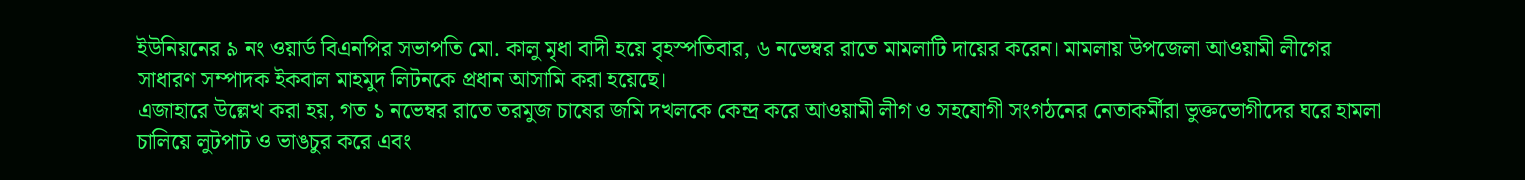ইউনিয়নের ৯ নং ওয়ার্ড বিএনপির সভাপতি মো. কালু মৃধা বাদী হয়ে বৃহস্পতিবার, ৬ নভেম্বর রাতে মামলাটি দায়ের করেন। মামলায় উপজেলা আওয়ামী লীগের সাধারণ সম্পাদক ইকবাল মাহমুদ লিটনকে প্রধান আসামি করা হয়েছে।
এজাহারে উল্লেখ করা হয়, গত ১ নভেম্বর রাতে তরমুজ চাষের জমি দখলকে কেন্দ্র করে আওয়ামী লীগ ও সহযোগী সংগঠনের নেতাকর্মীরা ভুক্তভোগীদের ঘরে হামলা চালিয়ে লুটপাট ও ভাঙচুর করে এবং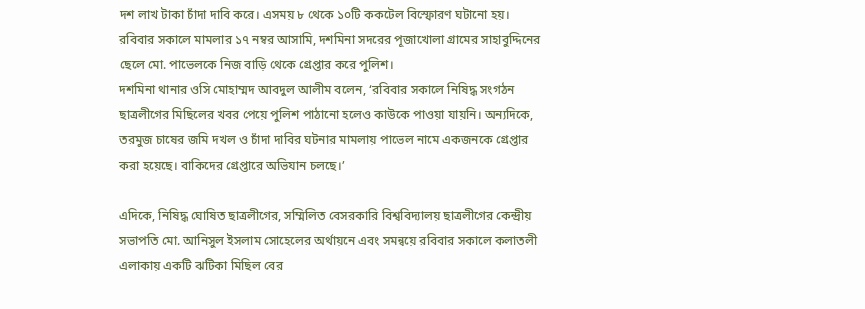দশ লাখ টাকা চাঁদা দাবি করে। এসময় ৮ থেকে ১০টি ককটেল বিস্ফোরণ ঘটানো হয়।
রবিবার সকালে মামলার ১৭ নম্বর আসামি, দশমিনা সদরের পূজাখোলা গ্রামের সাহাবুদ্দিনের ছেলে মো. পাভেলকে নিজ বাড়ি থেকে গ্রেপ্তার করে পুলিশ।
দশমিনা থানার ওসি মোহাম্মদ আবদুল আলীম বলেন, ‘রবিবার সকালে নিষিদ্ধ সংগঠন ছাত্রলীগের মিছিলের খবর পেয়ে পুলিশ পাঠানো হলেও কাউকে পাওয়া যায়নি। অন্যদিকে, তরমুজ চাষের জমি দখল ও চাঁদা দাবির ঘটনার মামলায় পাভেল নামে একজনকে গ্রেপ্তার করা হয়েছে। বাকিদের গ্রেপ্তারে অভিযান চলছে।’

এদিকে, নিষিদ্ধ ঘোষিত ছাত্রলীগের, সম্মিলিত বেসরকারি বিশ্ববিদ্যালয় ছাত্রলীগের কেন্দ্রীয় সভাপতি মো. আনিসুল ইসলাম সোহেলের অর্থায়নে এবং সমন্বয়ে রবিবার সকালে কলাতলী এলাকায় একটি ঝটিকা মিছিল বের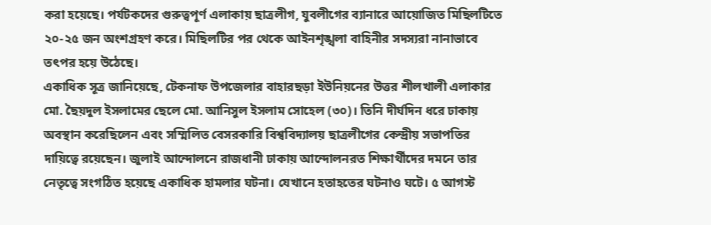করা হয়েছে। পর্যটকদের গুরুত্বপূর্ণ এলাকায় ছাত্রলীগ, যুবলীগের ব্যানারে আয়োজিত মিছিলটিতে ২০-২৫ জন অংশগ্রহণ করে। মিছিলটির পর থেকে আইনশৃঙ্খলা বাহিনীর সদস্যরা নানাভাবে তৎপর হয়ে উঠেছে।
একাধিক সূত্র জানিয়েছে, টেকনাফ উপজেলার বাহারছড়া ইউনিয়নের উত্তর শীলখালী এলাকার মো. ছৈয়দুল ইসলামের ছেলে মো. আনিসুল ইসলাম সোহেল (৩০)। তিনি দীর্ঘদিন ধরে ঢাকায় অবস্থান করেছিলেন এবং সম্মিলিত বেসরকারি বিশ্ববিদ্যালয় ছাত্রলীগের কেন্দ্রীয় সভাপতির দায়িত্বে রয়েছেন। জুলাই আন্দোলনে রাজধানী ঢাকায় আন্দোলনরত শিক্ষার্থীদের দমনে তার নেতৃত্বে সংগঠিত হয়েছে একাধিক হামলার ঘটনা। যেখানে হতাহতের ঘটনাও ঘটে। ৫ আগস্ট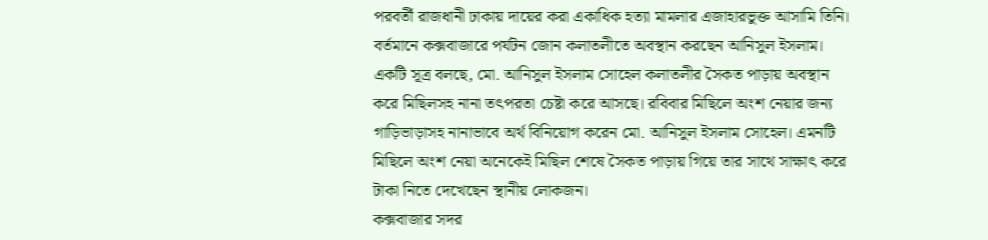পরবর্তী রাজধানী ঢাকায় দায়ের করা একাধিক হত্যা মামলার এজাহারভুক্ত আসামি তিনি। বর্তমানে কক্সবাজারে পর্যটন জোন কলাতলীতে অবস্থান করছেন আনিসুল ইসলাম।
একটি সূত্র বলছে, মো. আনিসুল ইসলাম সোহেল কলাতলীর সৈকত পাড়ায় অবস্থান করে মিছিলসহ নানা তৎপরতা চেষ্টা করে আসছে। রবিবার মিছিলে অংশ নেয়ার জন্য গাড়িভাড়াসহ নানাভাবে অর্থ বিনিয়োগ করেন মো. আনিসুল ইসলাম সোহেল। এমনটি মিছিলে অংশ নেয়া অনেকেই মিছিল শেষে সৈকত পাড়ায় গিয়ে তার সাথে সাক্ষাৎ করে টাকা নিতে দেখেছেন স্থানীয় লোকজন।
কক্সবাজার সদর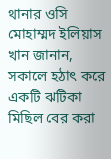থানার ওসি মোহাম্মদ ইলিয়াস খান জানান, সকালে হঠাৎ করে একটি ঝটিকা মিছিল বের করা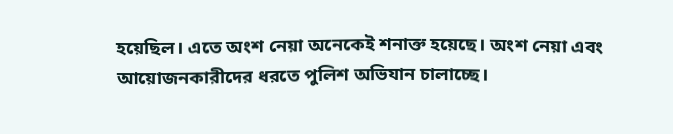হয়েছিল। এতে অংশ নেয়া অনেকেই শনাক্ত হয়েছে। অংশ নেয়া এবং আয়োজনকারীদের ধরতে পুলিশ অভিযান চালাচ্ছে।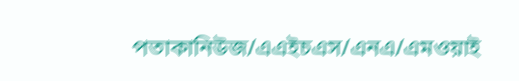পতাকানিউজ/এএইচএস/এনএ/এমওয়াই